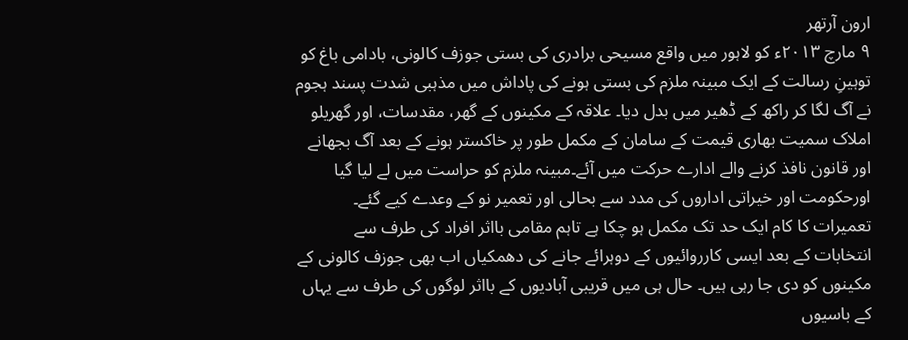ارون آرتھر
۹ مارچ ۲۰۱۳ء کو لاہور میں واقع مسیحی برادری کی بستی جوزف کالونی، بادامی باغ کو توہینِ رسالت کے ایک مبینہ ملزم کی بستی ہونے کی پاداش میں مذہبی شدت پسند ہجوم نے آگ لگا کر راکھ کے ڈھیر میں بدل دیا۔ علاقہ کے مکینوں کے گھر، مقدسات، اور گھریلو املاک سمیت بھاری قیمت کے سامان کے مکمل طور پر خاکستر ہونے کے بعد آگ بجھانے اور قانون نافذ کرنے والے ادارے حرکت میں آئے۔مبینہ ملزم کو حراست میں لے لیا گیا اورحکومت اور خیراتی اداروں کی مدد سے بحالی اور تعمیر نو کے وعدے کیے گئے۔ تعمیرات کا کام ایک حد تک مکمل ہو چکا ہے تاہم مقامی بااثر افراد کی طرف سے انتخابات کے بعد ایسی کارروائیوں کے دوہرائے جانے کی دھمکیاں اب بھی جوزف کالونی کے مکینوں کو دی جا رہی ہیں۔ حال ہی میں قریبی آبادیوں کے بااثر لوگوں کی طرف سے یہاں کے باسیوں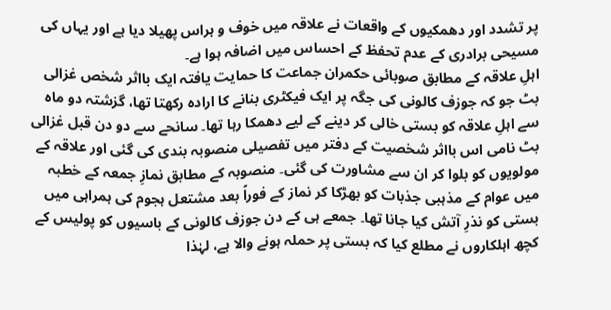پر تشدد اور دھمکیوں کے واقعات نے علاقہ میں خوف و ہراس پھیلا دیا ہے اور یہاں کی مسیحی برادری کے عدم تحفظ کے احساس میں اضافہ ہوا ہے۔
اہلِ علاقہ کے مطابق صوبائی حکمران جماعت کا حمایت یافتہ ایک بااثر شخص غزالی بٹ جو کہ جوزف کالونی کی جگہ پر ایک فیکٹری بنانے کا ارادہ رکھتا تھا، گزشتہ دو ماہ سے اہلِ علاقہ کو بستی خالی کر دینے کے لیے دھمکا رہا تھا۔ سانحے سے دو دن قبل غزالی بٹ نامی اس بااثر شخصیت کے دفتر میں تفصیلی منصوبہ بندی کی گئی اور علاقہ کے مولویوں کو بلوا کر ان سے مشاورت کی گئی۔ منصوبہ کے مطابق نمازِ جمعہ کے خطبہ میں عوام کے مذہبی جذبات کو بھڑکا کر نماز کے فوراً بعد مشتعل ہجوم کی ہمراہی میں بستی کو نذرِ آتش کیا جانا تھا۔ جمعے ہی کے دن جوزف کالونی کے باسیوں کو پولیس کے کچھ اہلکاروں نے مطلع کیا کہ بستی پر حملہ ہونے والا ہے، لہٰذا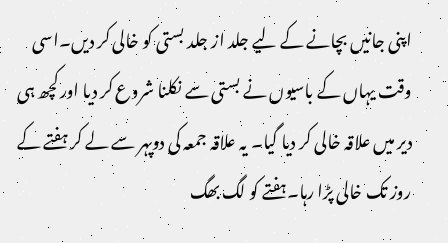اپنی جانیں بچانے کے لیے جلد از جلد بستی کو خالی کر دیں۔اسی وقت یہاں کے باسیوں نے بستی سے نکلنا شروع کر دیا اور کچھ ہی دیر میں علاقہ خالی کر دیا گیا۔ یہ علاقہ جمعہ کی دوپہر سے لے کر ہفتے کے روز تک خالی پڑا رہا۔ہفتے کو لگ بھگ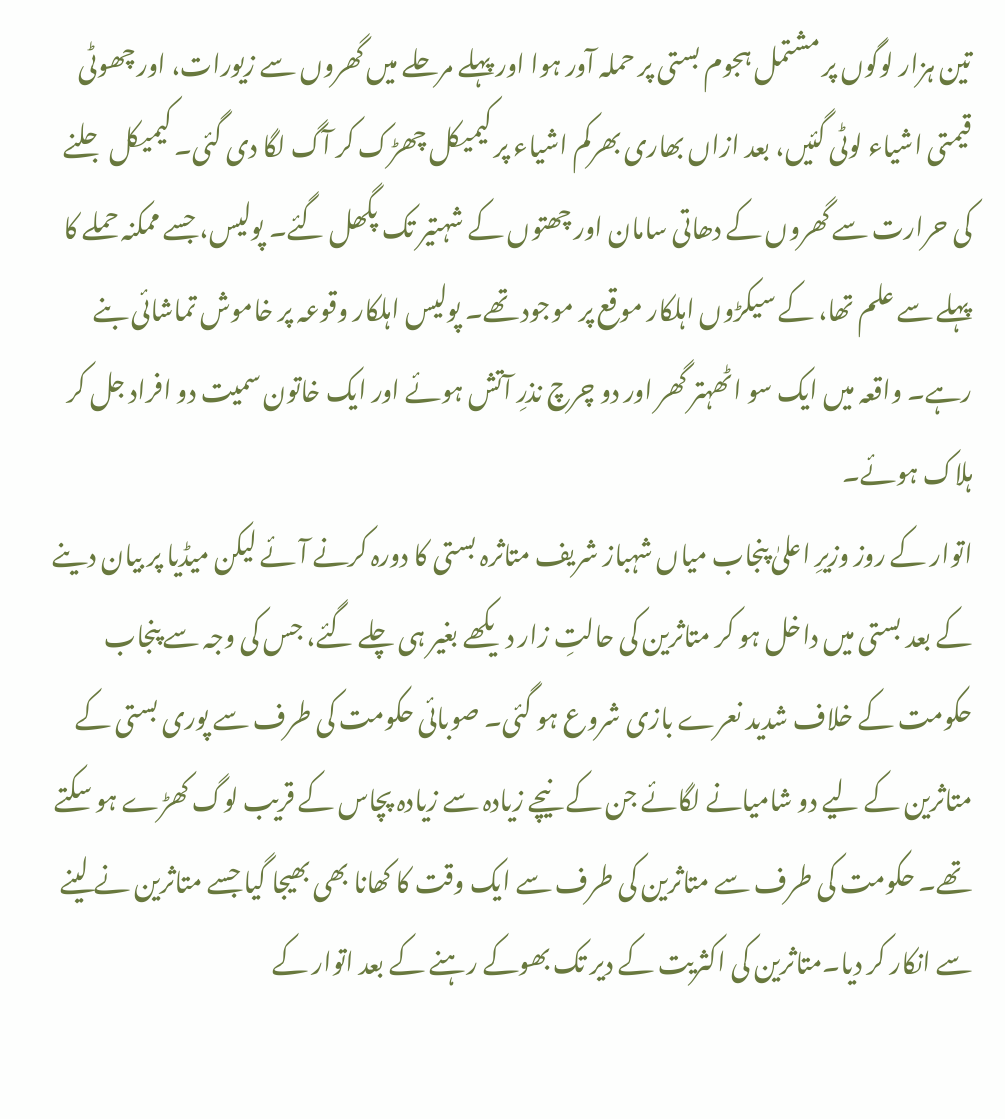تین ہزار لوگوں پر مشتمل ہجوم بستی پر حملہ آور ہوا اور پہلے مرحلے میں گھروں سے زیورات، اور چھوٹی قیمتی اشیاء لوٹی گئیں، بعد ازاں بھاری بھرکم اشیاء پر کیمیکل چھڑک کر آگ لگا دی گئی۔ کیمیکل جلنے کی حرارت سے گھروں کے دھاتی سامان اور چھتوں کے شہتیر تک پگھل گئے۔ پولیس، جسے ممکنہ حملے کا پہلے سے علم تھا، کے سیکڑوں اہلکار موقع پر موجود تھے۔ پولیس اہلکار وقوعہ پر خاموش تماشائی بنے رہے۔ واقعہ میں ایک سو اٹھہتر گھر اور دو چرچ نذرِ آتش ہوئے اور ایک خاتون سمیت دو افراد جل کر ہلاک ہوئے۔
اتوار کے روز وزیرِ اعلیٰ پنجاب میاں شہباز شریف متاثرہ بستی کا دورہ کرنے آئے لیکن میڈیا پر بیان دینے کے بعد بستی میں داخل ہو کر متاثرین کی حالتِ زار دیکھے بغیر ہی چلے گئے، جس کی وجہ سے پنجاب حکومت کے خلاف شدید نعرے بازی شروع ہو گئی۔ صوبائی حکومت کی طرف سے پوری بستی کے متاثرین کے لیے دو شامیانے لگائے جن کے نیچے زیادہ سے زیادہ پچاس کے قریب لوگ کھڑے ہو سکتے تھے۔ حکومت کی طرف سے متاثرین کی طرف سے ایک وقت کا کھانا بھی بھیجا گیا جسے متاثرین نے لینے سے انکار کر دیا۔متاثرین کی اکثریت کے دیر تک بھوکے رہنے کے بعد اتوار کے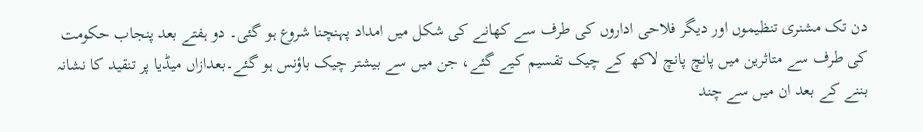دن تک مشنری تنظیموں اور دیگر فلاحی اداروں کی طرف سے کھانے کی شکل میں امداد پہنچنا شروع ہو گئی۔ دو ہفتے بعد پنجاب حکومت کی طرف سے متاثرین میں پانچ پانچ لاکھ کے چیک تقسیم کیے گئے، جن میں سے بیشتر چیک باؤنس ہو گئے۔بعدازاں میڈیا پر تنقید کا نشانہ بننے کے بعد ان میں سے چند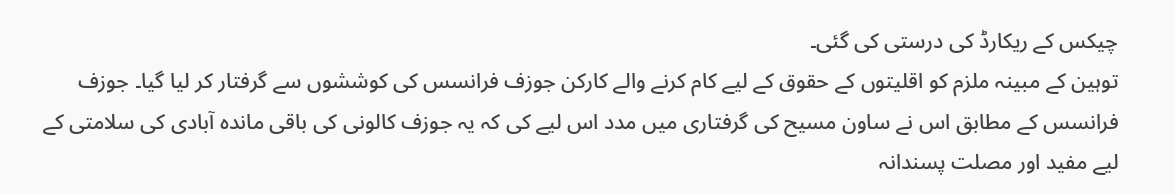چیکس کے ریکارڈ کی درستی کی گئی۔
توہین کے مبینہ ملزم کو اقلیتوں کے حقوق کے لیے کام کرنے والے کارکن جوزف فرانسس کی کوششوں سے گرفتار کر لیا گیا۔ جوزف فرانسس کے مطابق اس نے ساون مسیح کی گرفتاری میں مدد اس لیے کی کہ یہ جوزف کالونی کی باقی ماندہ آبادی کی سلامتی کے لیے مفید اور مصلت پسندانہ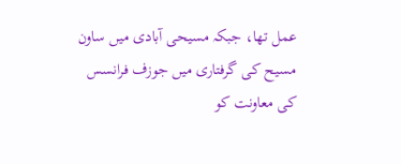عمل تھا، جبکہ مسیحی آبادی میں ساون مسیح کی گرفتاری میں جوزف فرانسس کی معاونت کو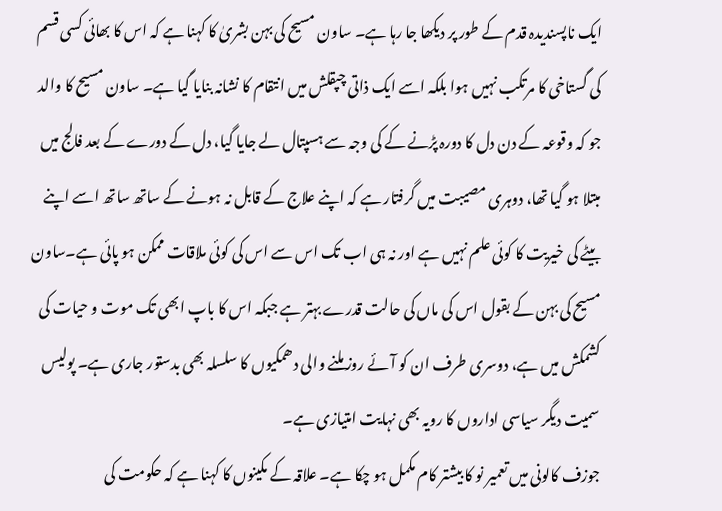ایک ناپسندیدہ قدم کے طور پر دیکھا جا رہا ہے۔ ساون مسیح کی بہن بشریٰ کا کہنا ہے کہ اس کا بھائی کسی قسم کی گستاخی کا مرتکب نہیں ہوا بلکہ اسے ایک ذاتی چپقلش میں انتقام کا نشانہ بنایا گیا ہے۔ ساون مسیح کا والد جو کہ وقوعہ کے دن دل کا دورہ پڑنے کے کی وجہ سے ہسپتال لے جایا گیا، دل کے دورے کے بعد فالج میں مبتلا ہو گیا تھا، دوہری مصیبت میں گرفتار ہے کہ اپنے علاج کے قابل نہ ہونے کے ساتھ ساتھ اسے اپنے بیٹے کی خیریت کا کوئی علم نہیں ہے اور نہ ہی اب تک اس سے اس کی کوئی ملاقات ممکن ہو پائی ہے۔ساون مسیح کی بہن کے بقول اس کی ماں کی حالت قدرے بہتر ہے جبکہ اس کا باپ ابھی تک موت و حیات کی کشمکش میں ہے، دوسری طرف ان کو آئے روز ملنے والی دھمکیوں کا سلسلہ بھی بدستور جاری ہے۔ پولیس سمیت دیگر سیاسی اداروں کا رویہ بھی نہایت امتیازی ہے۔
جوزف کالونی میں تعمیر نو کا بیشتر کام مکمل ہو چکا ہے۔ علاقہ کے مکینوں کا کہنا ہے کہ حکومت کی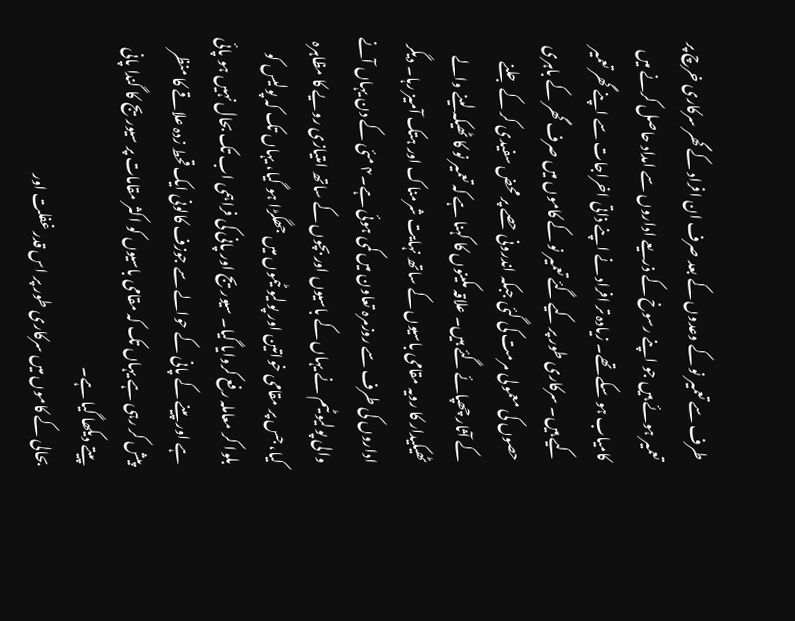طرف سے تعمیر نو کے وعدوں کے بعد صرف ان افراد کے گھر سرکاری خرچ پر تعمیر ہوئے ہیں جو اپنے رسوخ کے ذریعے اداروں سے امداد حاصل کرنے میں کامیاب ہو سکے تھے۔ زیادہ تر افراد نے اپنے ذاتی اخراجات سے اپنے گھر تعمیر کیے ہیں۔ سرکاری طور پر کیے گئے تعمیر نو کے کاموں میں صرف گھر کے باہری حصوں کی معمولی مرمت کی گئی جبکہ اندرونی حصے پر محض سفیدی کر کے جلنے کے آثار چھپائے گئے ہیں۔ علاقہ مکینوں کا کہنا ہے کہ تعمیر نو کا ٹھیکہ لینے والے ٹھیکیدار کا رویہ مقامی باسیوں کے ساتھ نہایت شرمناک اور ہتک آمیز رہا۔ دیگر اداروں کی طرف سے روزمرہ تعاون میں کمی ہوئی ہے۔۴ مئی کے دن یہاں آنے والی پولیو ٹیم نے یہاں کے باسیوں اور بچوں کے ساتھ امتیازی رویے کا مظاہرہ کیا، جس پر مقامی خواتین اور پولیو ٹیموں میں جھگڑا ہو گیا، یہاں تک کہ پولیس کو بلوا کر معاملہ رفع کروایا گیا۔ سیوریج اور پانی کی فراہمی اب تک بحال نہیں ہو پائی ہے اور پینے کے پانی کے حوالے سے جوزف کالونی ایک قحط زدہ علاقے کا منظر پیش کر رہی ہے یہاں تک کہ مقامی باسیوں کو اکثر مقامات پر سیوریج کا گندا پانی پیتے دیکھا گیا ہے۔
بحالی کے کاموں میں سرکاری طور پر اس قدر غفلت اور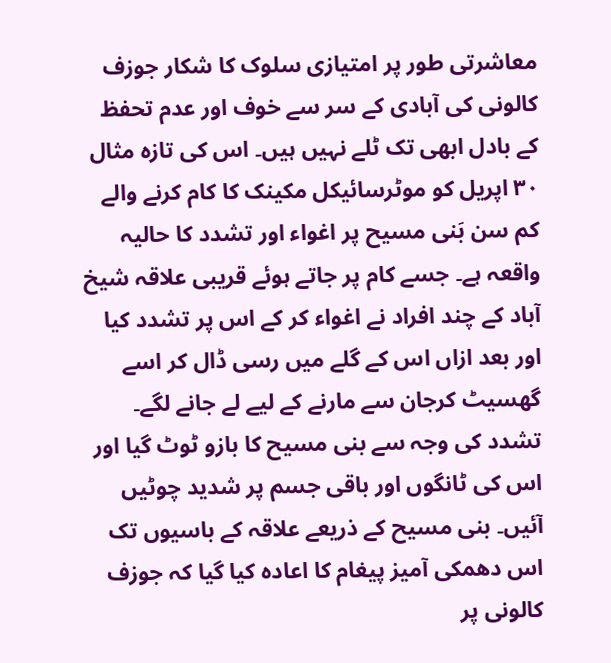معاشرتی طور پر امتیازی سلوک کا شکار جوزف کالونی کی آبادی کے سر سے خوف اور عدم تحفظ کے بادل ابھی تک ٹلے نہیں ہیں۔ اس کی تازہ مثال ۳۰ اپریل کو موٹرسائیکل مکینک کا کام کرنے والے کم سن بَنی مسیح پر اغواء اور تشدد کا حالیہ واقعہ ہے۔ جسے کام پر جاتے ہوئے قریبی علاقہ شیخ آباد کے چند افراد نے اغواء کر کے اس پر تشدد کیا اور بعد ازاں اس کے گلے میں رسی ڈال کر اسے گھسیٹ کرجان سے مارنے کے لیے لے جانے لگے۔ تشدد کی وجہ سے بنی مسیح کا بازو ٹوٹ گیا اور اس کی ٹانگوں اور باقی جسم پر شدید چوٹیں آئیں۔ بنی مسیح کے ذریعے علاقہ کے باسیوں تک اس دھمکی آمیز پیغام کا اعادہ کیا گیا کہ جوزف کالونی پر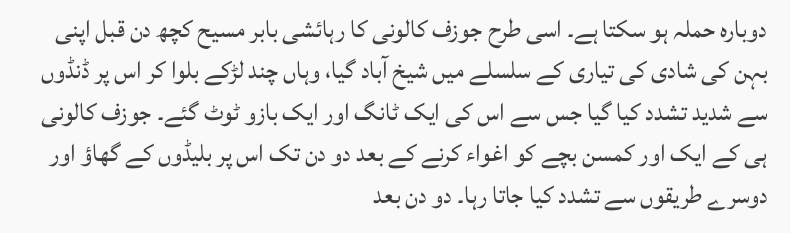دوبارہ حملہ ہو سکتا ہے۔ اسی طرح جوزف کالونی کا رہائشی بابر مسیح کچھ دن قبل اپنی بہن کی شادی کی تیاری کے سلسلے میں شیخ آباد گیا، وہاں چند لڑکے بلوا کر اس پر ڈنڈوں سے شدید تشدد کیا گیا جس سے اس کی ایک ٹانگ اور ایک بازو ٹوٹ گئے۔ جوزف کالونی ہی کے ایک اور کمسن بچے کو اغواء کرنے کے بعد دو دن تک اس پر بلیڈوں کے گھاؤ اور دوسرے طریقوں سے تشدد کیا جاتا رہا۔ دو دن بعد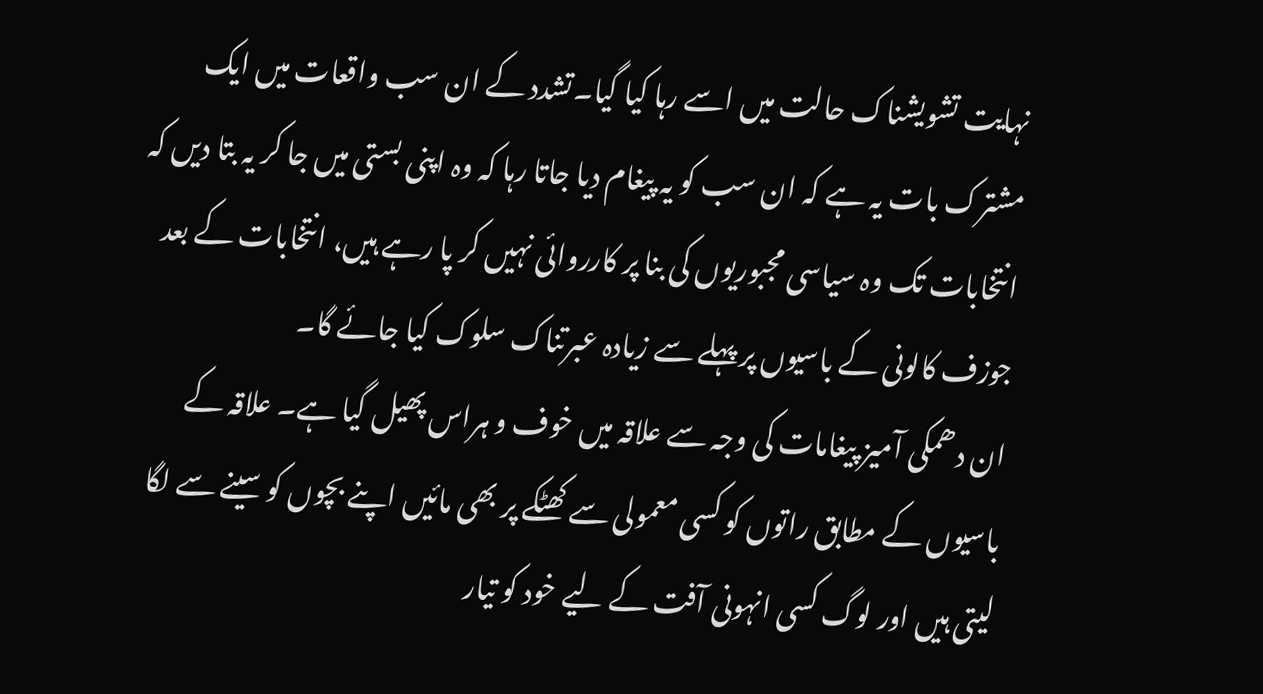نہایت تشویشناک حالت میں اسے رہا کیا گیا۔تشدد کے ان سب واقعات میں ایک مشترک بات یہ ہے کہ ان سب کو یہ پیغام دیا جاتا رہا کہ وہ اپنی بستی میں جا کر یہ بتا دیں کہ انتخابات تک وہ سیاسی مجبوریوں کی بنا پر کارروائی نہیں کر پا رہے ہیں، انتخابات کے بعد جوزف کالونی کے باسیوں پر پہلے سے زیادہ عبرتناک سلوک کیا جائے گا۔
ان دھمکی آمیز پیغامات کی وجہ سے علاقہ میں خوف و ہراس پھیل گیا ہے۔ علاقہ کے باسیوں کے مطابق راتوں کو کسی معمولی سے کھٹکے پر بھی مائیں اپنے بچوں کو سینے سے لگا لیتی ہیں اور لوگ کسی انہونی آفت کے لیے خود کو تیار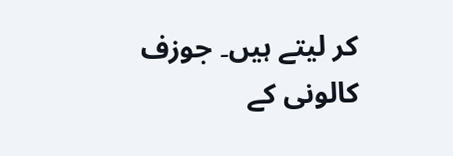کر لیتے ہیں۔ جوزف کالونی کے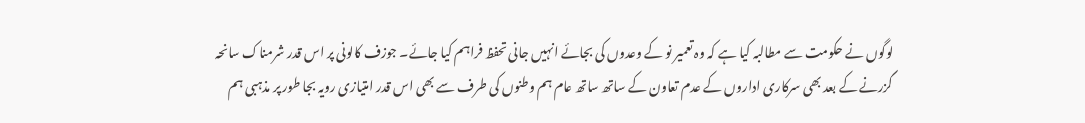لوگوں نے حکومت سے مطالبہ کیا ہے کہ وہ تعمیر نو کے وعدوں کی بجائے انہیں جانی تحفظ فراہم کیا جائے۔ جوزف کالونی پر اس قدر شرمناک سانحہ گزرنے کے بعد بھی سرکاری اداروں کے عدم تعاون کے ساتھ ساتھ عام ہم وطنوں کی طرف سے بھی اس قدر امتیازی رویہ بجا طور پر مذہبی ہم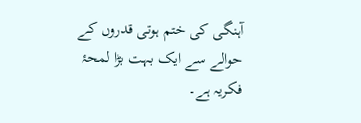آہنگی کی ختم ہوتی قدروں کے حوالے سے ایک بہت بڑا لمحۂ فکریہ ہے۔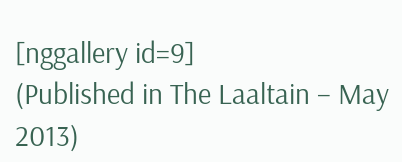[nggallery id=9]
(Published in The Laaltain – May 2013)